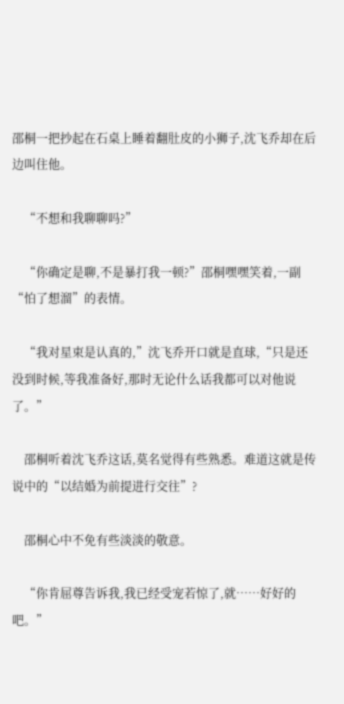邵桐一把抄起在石桌上睡着翻肚皮的小狮子,沈飞乔却在后边叫住他。

    “不想和我聊聊吗?”

    “你确定是聊,不是暴打我一顿?”邵桐嘿嘿笑着,一副“怕了想溜”的表情。

    “我对星束是认真的,”沈飞乔开口就是直球,“只是还没到时候,等我准备好,那时无论什么话我都可以对他说了。”

    邵桐听着沈飞乔这话,莫名觉得有些熟悉。难道这就是传说中的“以结婚为前提进行交往”?

    邵桐心中不免有些淡淡的敬意。

    “你肯屈尊告诉我,我已经受宠若惊了,就……好好的吧。”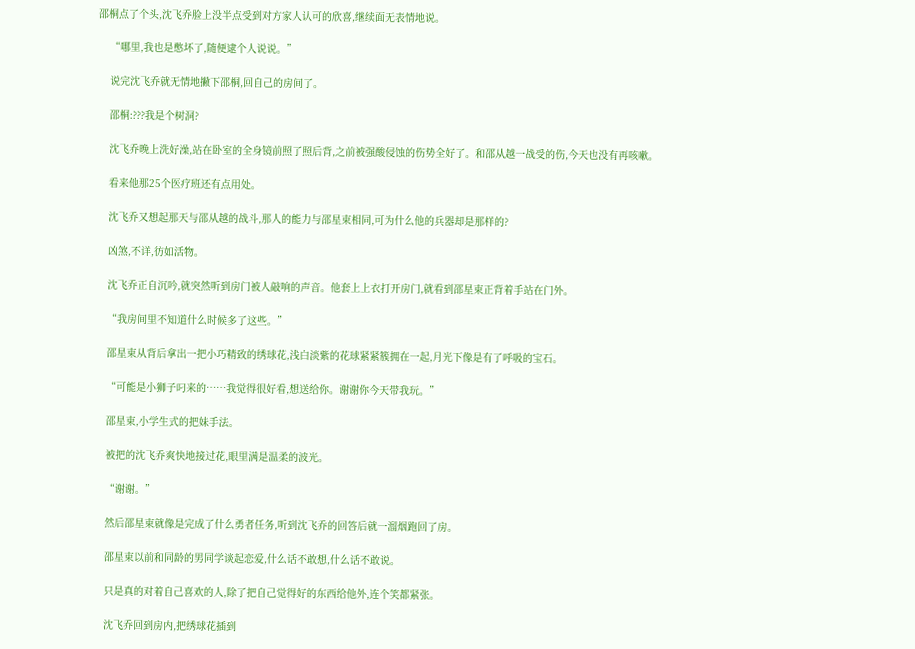邵桐点了个头,沈飞乔脸上没半点受到对方家人认可的欣喜,继续面无表情地说。

    “哪里,我也是憋坏了,随便逮个人说说。”

    说完沈飞乔就无情地撇下邵桐,回自己的房间了。

    邵桐:???我是个树洞?

    沈飞乔晚上洗好澡,站在卧室的全身镜前照了照后背,之前被强酸侵蚀的伤势全好了。和邵从越一战受的伤,今天也没有再咳嗽。

    看来他那25个医疗班还有点用处。

    沈飞乔又想起那天与邵从越的战斗,那人的能力与邵星束相同,可为什么他的兵器却是那样的?

    凶煞,不详,彷如活物。

    沈飞乔正自沉吟,就突然听到房门被人敲响的声音。他套上上衣打开房门,就看到邵星束正背着手站在门外。

    “我房间里不知道什么时候多了这些。”

    邵星束从背后拿出一把小巧精致的绣球花,浅白淡紫的花球紧紧簇拥在一起,月光下像是有了呼吸的宝石。

    “可能是小狮子叼来的……我觉得很好看,想送给你。谢谢你今天带我玩。”

    邵星束,小学生式的把妹手法。

    被把的沈飞乔爽快地接过花,眼里满是温柔的波光。

    “谢谢。”

    然后邵星束就像是完成了什么勇者任务,听到沈飞乔的回答后就一溜烟跑回了房。

    邵星束以前和同龄的男同学谈起恋爱,什么话不敢想,什么话不敢说。

    只是真的对着自己喜欢的人,除了把自己觉得好的东西给他外,连个笑都紧张。

    沈飞乔回到房内,把绣球花插到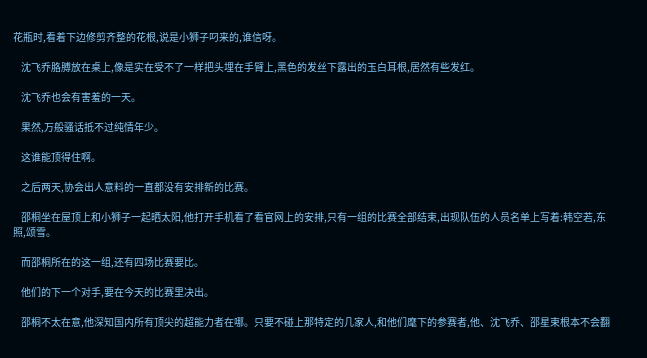花瓶时,看着下边修剪齐整的花根,说是小狮子叼来的,谁信呀。

    沈飞乔胳膊放在桌上,像是实在受不了一样把头埋在手臂上,黑色的发丝下露出的玉白耳根,居然有些发红。

    沈飞乔也会有害羞的一天。

    果然,万般骚话抵不过纯情年少。

    这谁能顶得住啊。

    之后两天,协会出人意料的一直都没有安排新的比赛。

    邵桐坐在屋顶上和小狮子一起晒太阳,他打开手机看了看官网上的安排,只有一组的比赛全部结束,出现队伍的人员名单上写着:韩空若,东照,颂雪。

    而邵桐所在的这一组,还有四场比赛要比。

    他们的下一个对手,要在今天的比赛里决出。

    邵桐不太在意,他深知国内所有顶尖的超能力者在哪。只要不碰上那特定的几家人,和他们麾下的参赛者,他、沈飞乔、邵星束根本不会翻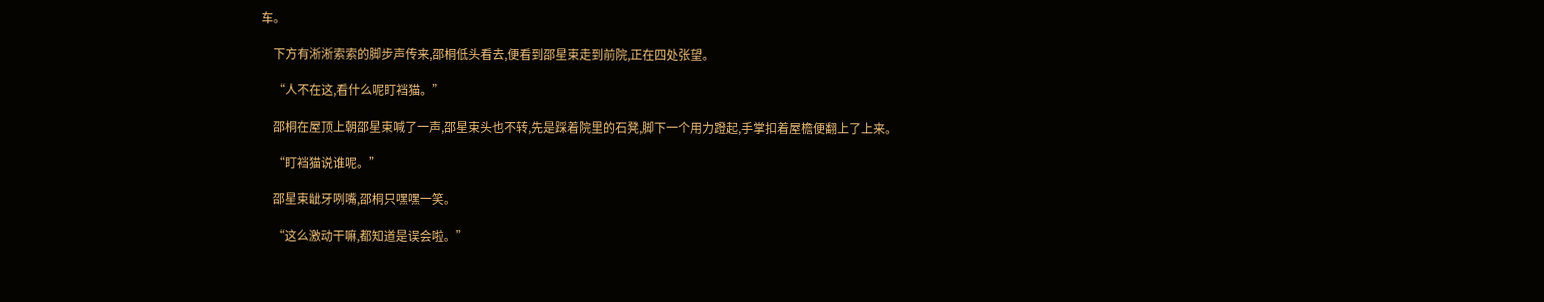车。

    下方有淅淅索索的脚步声传来,邵桐低头看去,便看到邵星束走到前院,正在四处张望。

    “人不在这,看什么呢盯裆猫。”

    邵桐在屋顶上朝邵星束喊了一声,邵星束头也不转,先是踩着院里的石凳,脚下一个用力蹬起,手掌扣着屋檐便翻上了上来。

    “盯裆猫说谁呢。”

    邵星束龇牙咧嘴,邵桐只嘿嘿一笑。

    “这么激动干嘛,都知道是误会啦。”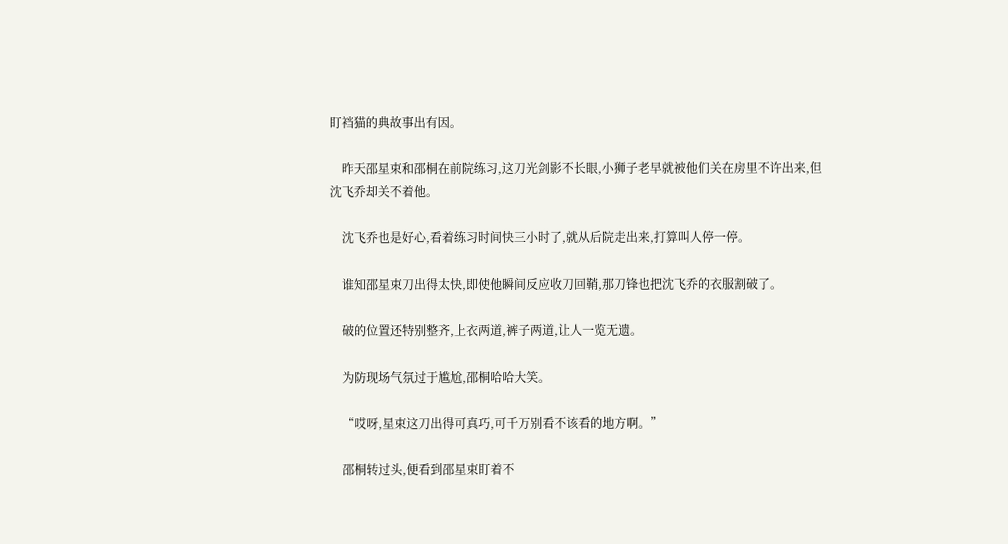盯裆猫的典故事出有因。

    昨天邵星束和邵桐在前院练习,这刀光剑影不长眼,小狮子老早就被他们关在房里不许出来,但沈飞乔却关不着他。

    沈飞乔也是好心,看着练习时间快三小时了,就从后院走出来,打算叫人停一停。

    谁知邵星束刀出得太快,即使他瞬间反应收刀回鞘,那刀锋也把沈飞乔的衣服割破了。

    破的位置还特别整齐,上衣两道,裤子两道,让人一览无遗。

    为防现场气氛过于尴尬,邵桐哈哈大笑。

    “哎呀,星束这刀出得可真巧,可千万别看不该看的地方啊。”

    邵桐转过头,便看到邵星束盯着不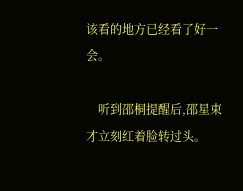该看的地方已经看了好一会。

    听到邵桐提醒后,邵星束才立刻红着脸转过头。